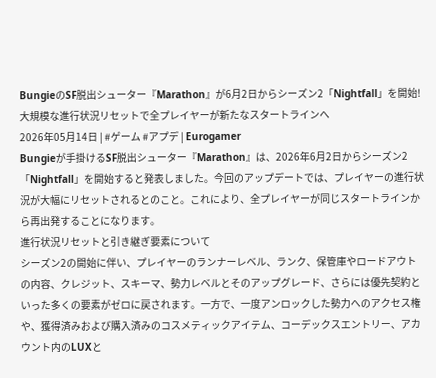BungieのSF脱出シューター『Marathon』が6月2日からシーズン2「Nightfall」を開始!大規模な進行状況リセットで全プレイヤーが新たなスタートラインへ
2026年05月14日 | #ゲーム #アプデ | Eurogamer
Bungieが手掛けるSF脱出シューター『Marathon』は、2026年6月2日からシーズン2「Nightfall」を開始すると発表しました。今回のアップデートでは、プレイヤーの進行状況が大幅にリセットされるとのこと。これにより、全プレイヤーが同じスタートラインから再出発することになります。
進行状況リセットと引き継ぎ要素について
シーズン2の開始に伴い、プレイヤーのランナーレベル、ランク、保管庫やロードアウトの内容、クレジット、スキーマ、勢力レベルとそのアップグレード、さらには優先契約といった多くの要素がゼロに戻されます。一方で、一度アンロックした勢力へのアクセス権や、獲得済みおよび購入済みのコスメティックアイテム、コーデックスエントリー、アカウント内のLUXと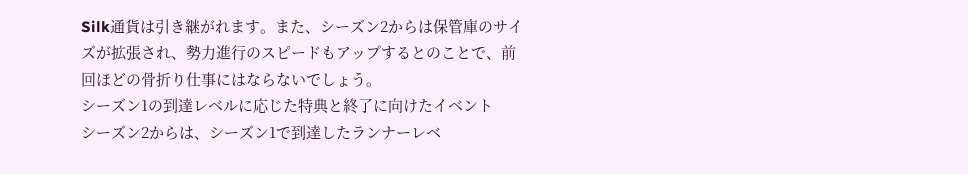Silk通貨は引き継がれます。また、シーズン2からは保管庫のサイズが拡張され、勢力進行のスピードもアップするとのことで、前回ほどの骨折り仕事にはならないでしょう。
シーズン1の到達レベルに応じた特典と終了に向けたイベント
シーズン2からは、シーズン1で到達したランナーレベ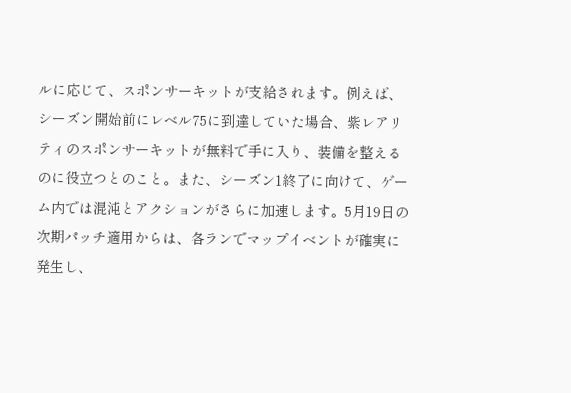ルに応じて、スポンサーキットが支給されます。例えば、シーズン開始前にレベル75に到達していた場合、紫レアリティのスポンサーキットが無料で手に入り、装備を整えるのに役立つとのこと。また、シーズン1終了に向けて、ゲーム内では混沌とアクションがさらに加速します。5月19日の次期パッチ適用からは、各ランでマップイベントが確実に発生し、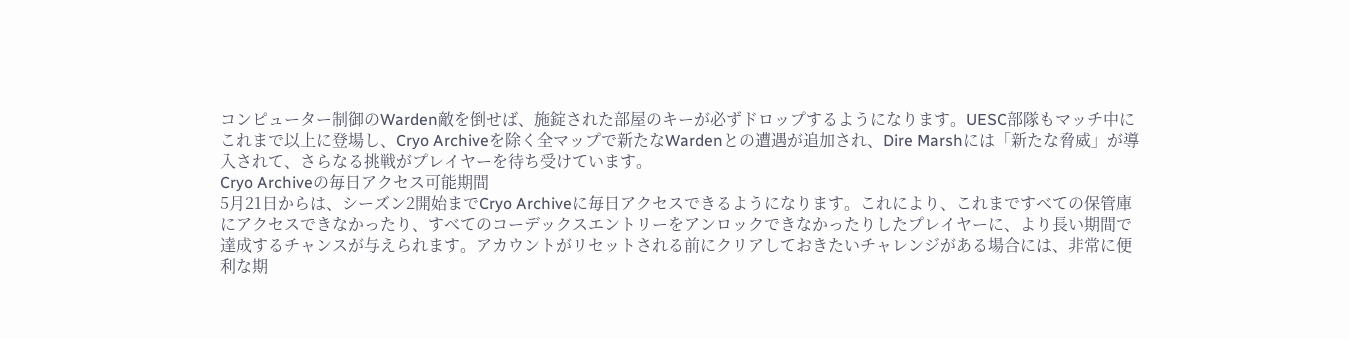コンピューター制御のWarden敵を倒せば、施錠された部屋のキーが必ずドロップするようになります。UESC部隊もマッチ中にこれまで以上に登場し、Cryo Archiveを除く全マップで新たなWardenとの遭遇が追加され、Dire Marshには「新たな脅威」が導入されて、さらなる挑戦がプレイヤーを待ち受けています。
Cryo Archiveの毎日アクセス可能期間
5月21日からは、シーズン2開始までCryo Archiveに毎日アクセスできるようになります。これにより、これまですべての保管庫にアクセスできなかったり、すべてのコーデックスエントリーをアンロックできなかったりしたプレイヤーに、より長い期間で達成するチャンスが与えられます。アカウントがリセットされる前にクリアしておきたいチャレンジがある場合には、非常に便利な期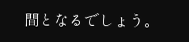間となるでしょう。